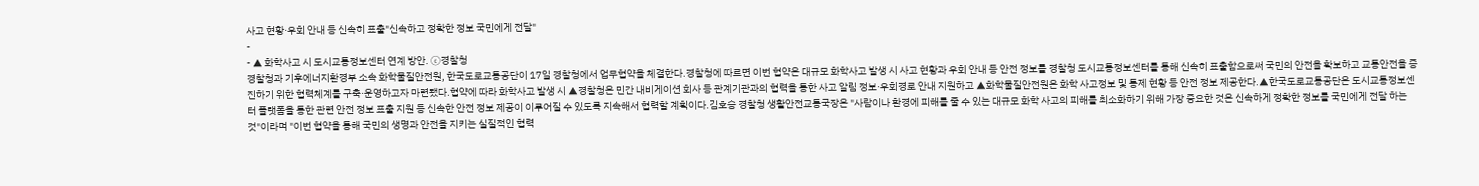사고 현황·우회 안내 등 신속히 표출"신속하고 정확한 정보 국민에게 전달"
-
- ▲ 화학사고 시 도시교통정보센터 연계 방안. ⓒ경찰청
경찰청과 기후에너지환경부 소속 화학물질안전원, 한국도로교통공단이 17일 경찰청에서 업무협약을 체결한다.경찰청에 따르면 이번 협약은 대규모 화학사고 발생 시 사고 현황과 우회 안내 등 안전 정보를 경찰청 도시교통정보센터를 통해 신속히 표출함으로써 국민의 안전을 확보하고 교통안전을 증진하기 위한 협력체계를 구축·운영하고자 마련됐다.협약에 따라 화학사고 발생 시 ▲경찰청은 민간 내비게이션 회사 등 관계기관과의 협력을 통한 사고 알림 정보·우회경로 안내 지원하고 ▲화학물질안전원은 화학 사고정보 및 통제 현황 등 안전 정보 제공한다.▲한국도로교통공단은 도시교통정보센터 플랫폼을 통한 관련 안전 정보 표출 지원 등 신속한 안전 정보 제공이 이루어질 수 있도록 지속해서 협력할 계획이다.김호승 경찰청 생활안전교통국장은 "사람이나 환경에 피해를 줄 수 있는 대규모 화학 사고의 피해를 최소화하기 위해 가장 중요한 것은 신속하게 정확한 정보를 국민에게 전달 하는 것"이라며 "이번 협약을 통해 국민의 생명과 안전을 지키는 실질적인 협력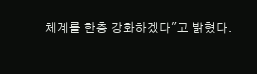체계를 한층 강화하겠다"고 밝혔다.